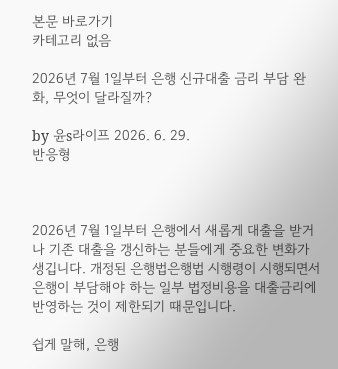본문 바로가기
카테고리 없음

2026년 7월 1일부터 은행 신규대출 금리 부담 완화, 무엇이 달라질까?

by 윤s라이프 2026. 6. 29.
반응형



2026년 7월 1일부터 은행에서 새롭게 대출을 받거나 기존 대출을 갱신하는 분들에게 중요한 변화가 생깁니다. 개정된 은행법은행법 시행령이 시행되면서 은행이 부담해야 하는 일부 법정비용을 대출금리에 반영하는 것이 제한되기 때문입니다.

쉽게 말해, 은행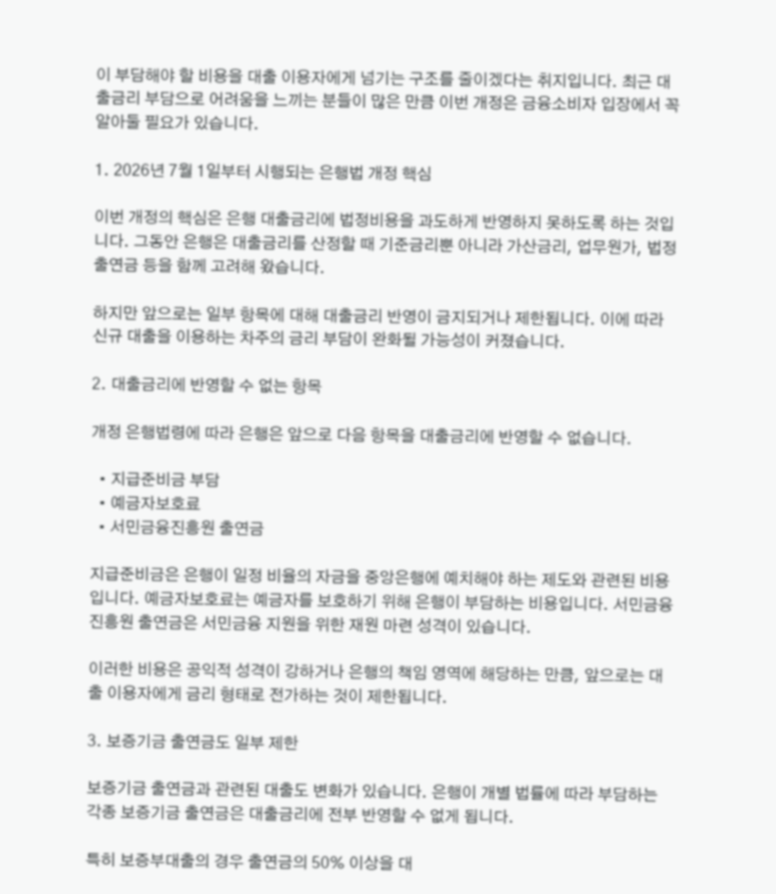이 부담해야 할 비용을 대출 이용자에게 넘기는 구조를 줄이겠다는 취지입니다. 최근 대출금리 부담으로 어려움을 느끼는 분들이 많은 만큼 이번 개정은 금융소비자 입장에서 꼭 알아둘 필요가 있습니다.

1. 2026년 7월 1일부터 시행되는 은행법 개정 핵심

이번 개정의 핵심은 은행 대출금리에 법정비용을 과도하게 반영하지 못하도록 하는 것입니다. 그동안 은행은 대출금리를 산정할 때 기준금리뿐 아니라 가산금리, 업무원가, 법정 출연금 등을 함께 고려해 왔습니다.

하지만 앞으로는 일부 항목에 대해 대출금리 반영이 금지되거나 제한됩니다. 이에 따라 신규 대출을 이용하는 차주의 금리 부담이 완화될 가능성이 커졌습니다.

2. 대출금리에 반영할 수 없는 항목

개정 은행법령에 따라 은행은 앞으로 다음 항목을 대출금리에 반영할 수 없습니다.

  • 지급준비금 부담
  • 예금자보호료
  • 서민금융진흥원 출연금

지급준비금은 은행이 일정 비율의 자금을 중앙은행에 예치해야 하는 제도와 관련된 비용입니다. 예금자보호료는 예금자를 보호하기 위해 은행이 부담하는 비용입니다. 서민금융진흥원 출연금은 서민금융 지원을 위한 재원 마련 성격이 있습니다.

이러한 비용은 공익적 성격이 강하거나 은행의 책임 영역에 해당하는 만큼, 앞으로는 대출 이용자에게 금리 형태로 전가하는 것이 제한됩니다.

3. 보증기금 출연금도 일부 제한

보증기금 출연금과 관련된 대출도 변화가 있습니다. 은행이 개별 법률에 따라 부담하는 각종 보증기금 출연금은 대출금리에 전부 반영할 수 없게 됩니다.

특히 보증부대출의 경우 출연금의 50% 이상을 대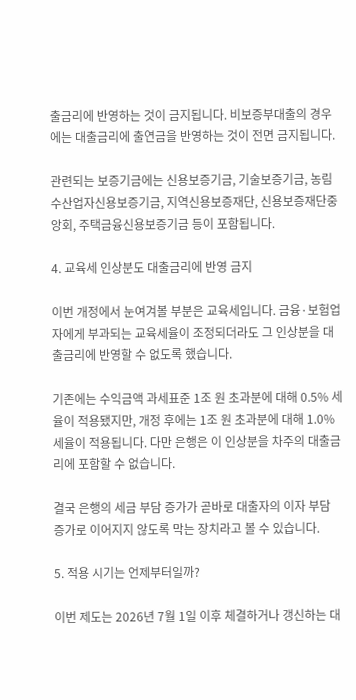출금리에 반영하는 것이 금지됩니다. 비보증부대출의 경우에는 대출금리에 출연금을 반영하는 것이 전면 금지됩니다.

관련되는 보증기금에는 신용보증기금, 기술보증기금, 농림수산업자신용보증기금, 지역신용보증재단, 신용보증재단중앙회, 주택금융신용보증기금 등이 포함됩니다.

4. 교육세 인상분도 대출금리에 반영 금지

이번 개정에서 눈여겨볼 부분은 교육세입니다. 금융·보험업자에게 부과되는 교육세율이 조정되더라도 그 인상분을 대출금리에 반영할 수 없도록 했습니다.

기존에는 수익금액 과세표준 1조 원 초과분에 대해 0.5% 세율이 적용됐지만, 개정 후에는 1조 원 초과분에 대해 1.0% 세율이 적용됩니다. 다만 은행은 이 인상분을 차주의 대출금리에 포함할 수 없습니다.

결국 은행의 세금 부담 증가가 곧바로 대출자의 이자 부담 증가로 이어지지 않도록 막는 장치라고 볼 수 있습니다.

5. 적용 시기는 언제부터일까?

이번 제도는 2026년 7월 1일 이후 체결하거나 갱신하는 대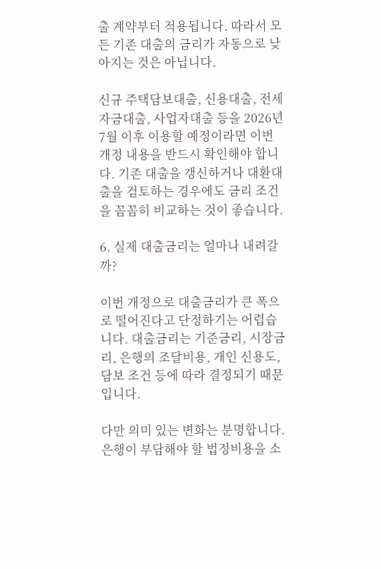출 계약부터 적용됩니다. 따라서 모든 기존 대출의 금리가 자동으로 낮아지는 것은 아닙니다.

신규 주택담보대출, 신용대출, 전세자금대출, 사업자대출 등을 2026년 7월 이후 이용할 예정이라면 이번 개정 내용을 반드시 확인해야 합니다. 기존 대출을 갱신하거나 대환대출을 검토하는 경우에도 금리 조건을 꼼꼼히 비교하는 것이 좋습니다.

6. 실제 대출금리는 얼마나 내려갈까?

이번 개정으로 대출금리가 큰 폭으로 떨어진다고 단정하기는 어렵습니다. 대출금리는 기준금리, 시장금리, 은행의 조달비용, 개인 신용도, 담보 조건 등에 따라 결정되기 때문입니다.

다만 의미 있는 변화는 분명합니다. 은행이 부담해야 할 법정비용을 소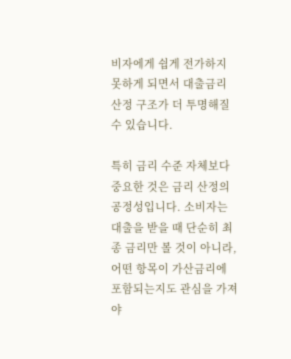비자에게 쉽게 전가하지 못하게 되면서 대출금리 산정 구조가 더 투명해질 수 있습니다.

특히 금리 수준 자체보다 중요한 것은 금리 산정의 공정성입니다. 소비자는 대출을 받을 때 단순히 최종 금리만 볼 것이 아니라, 어떤 항목이 가산금리에 포함되는지도 관심을 가져야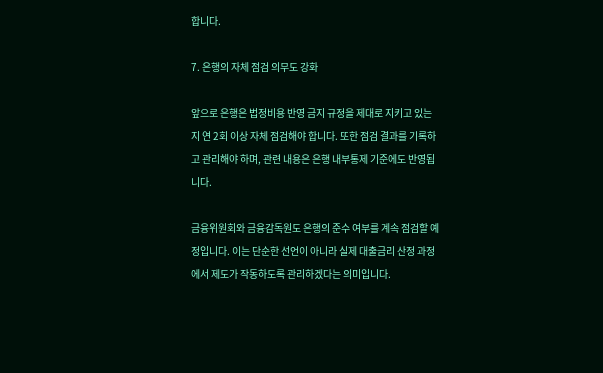합니다.

7. 은행의 자체 점검 의무도 강화

앞으로 은행은 법정비용 반영 금지 규정을 제대로 지키고 있는지 연 2회 이상 자체 점검해야 합니다. 또한 점검 결과를 기록하고 관리해야 하며, 관련 내용은 은행 내부통제 기준에도 반영됩니다.

금융위원회와 금융감독원도 은행의 준수 여부를 계속 점검할 예정입니다. 이는 단순한 선언이 아니라 실제 대출금리 산정 과정에서 제도가 작동하도록 관리하겠다는 의미입니다.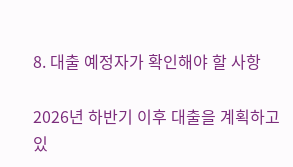8. 대출 예정자가 확인해야 할 사항

2026년 하반기 이후 대출을 계획하고 있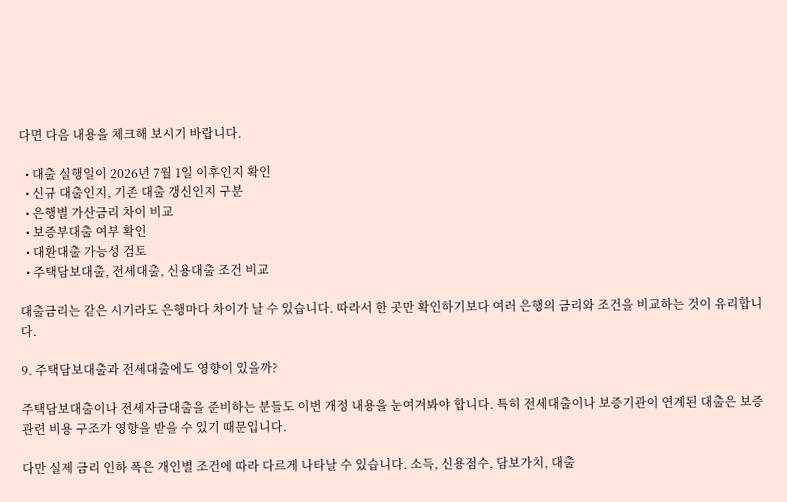다면 다음 내용을 체크해 보시기 바랍니다.

  • 대출 실행일이 2026년 7월 1일 이후인지 확인
  • 신규 대출인지, 기존 대출 갱신인지 구분
  • 은행별 가산금리 차이 비교
  • 보증부대출 여부 확인
  • 대환대출 가능성 검토
  • 주택담보대출, 전세대출, 신용대출 조건 비교

대출금리는 같은 시기라도 은행마다 차이가 날 수 있습니다. 따라서 한 곳만 확인하기보다 여러 은행의 금리와 조건을 비교하는 것이 유리합니다.

9. 주택담보대출과 전세대출에도 영향이 있을까?

주택담보대출이나 전세자금대출을 준비하는 분들도 이번 개정 내용을 눈여겨봐야 합니다. 특히 전세대출이나 보증기관이 연계된 대출은 보증 관련 비용 구조가 영향을 받을 수 있기 때문입니다.

다만 실제 금리 인하 폭은 개인별 조건에 따라 다르게 나타날 수 있습니다. 소득, 신용점수, 담보가치, 대출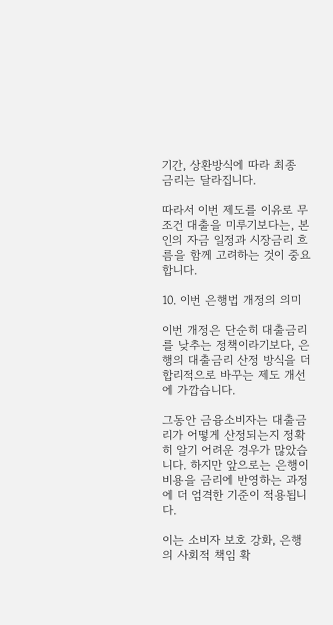기간, 상환방식에 따라 최종 금리는 달라집니다.

따라서 이번 제도를 이유로 무조건 대출을 미루기보다는, 본인의 자금 일정과 시장금리 흐름을 함께 고려하는 것이 중요합니다.

10. 이번 은행법 개정의 의미

이번 개정은 단순히 대출금리를 낮추는 정책이라기보다, 은행의 대출금리 산정 방식을 더 합리적으로 바꾸는 제도 개선에 가깝습니다.

그동안 금융소비자는 대출금리가 어떻게 산정되는지 정확히 알기 어려운 경우가 많았습니다. 하지만 앞으로는 은행이 비용을 금리에 반영하는 과정에 더 엄격한 기준이 적용됩니다.

이는 소비자 보호 강화, 은행의 사회적 책임 확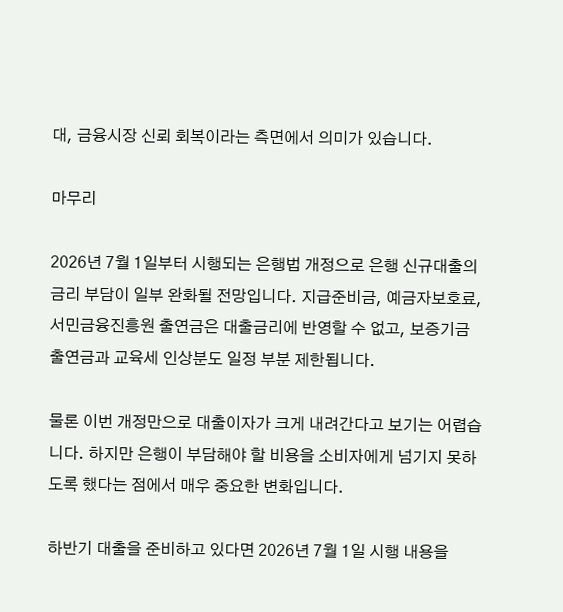대, 금융시장 신뢰 회복이라는 측면에서 의미가 있습니다.

마무리

2026년 7월 1일부터 시행되는 은행법 개정으로 은행 신규대출의 금리 부담이 일부 완화될 전망입니다. 지급준비금, 예금자보호료, 서민금융진흥원 출연금은 대출금리에 반영할 수 없고, 보증기금 출연금과 교육세 인상분도 일정 부분 제한됩니다.

물론 이번 개정만으로 대출이자가 크게 내려간다고 보기는 어렵습니다. 하지만 은행이 부담해야 할 비용을 소비자에게 넘기지 못하도록 했다는 점에서 매우 중요한 변화입니다.

하반기 대출을 준비하고 있다면 2026년 7월 1일 시행 내용을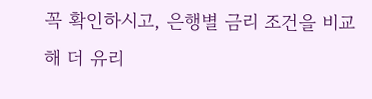꼭 확인하시고, 은행별 금리 조건을 비교해 더 유리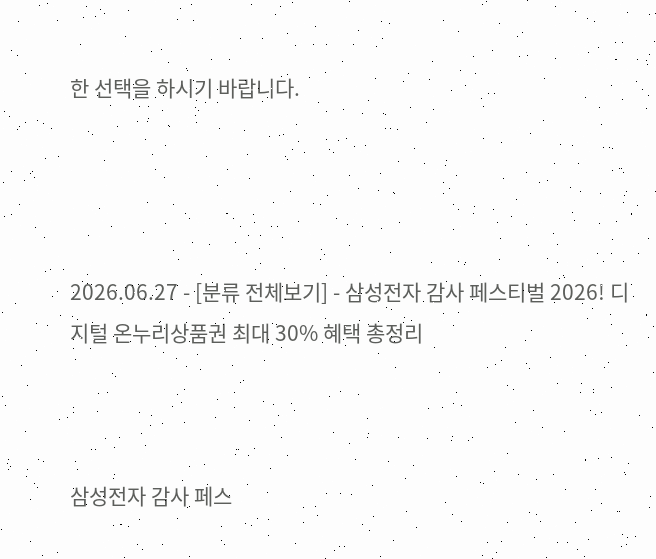한 선택을 하시기 바랍니다.




2026.06.27 - [분류 전체보기] - 삼성전자 감사 페스티벌 2026! 디지털 온누리상품권 최대 30% 혜택 총정리



삼성전자 감사 페스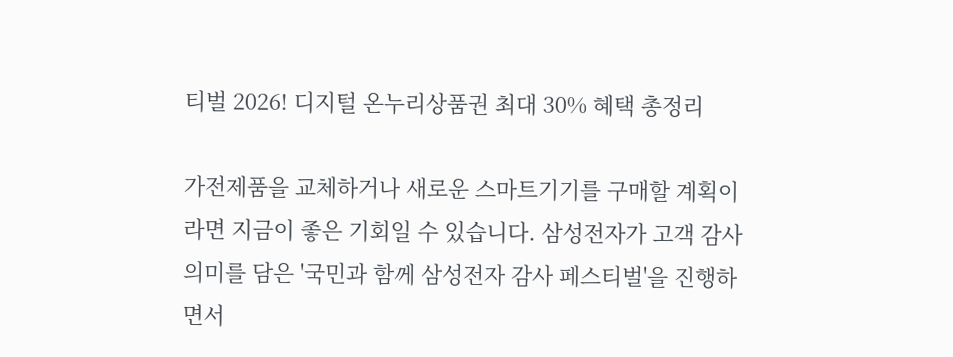티벌 2026! 디지털 온누리상품권 최대 30% 혜택 총정리

가전제품을 교체하거나 새로운 스마트기기를 구매할 계획이라면 지금이 좋은 기회일 수 있습니다. 삼성전자가 고객 감사 의미를 담은 '국민과 함께 삼성전자 감사 페스티벌'을 진행하면서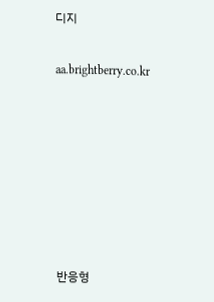디지

aa.brightberry.co.kr







반응형